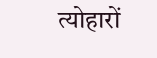त्योहारों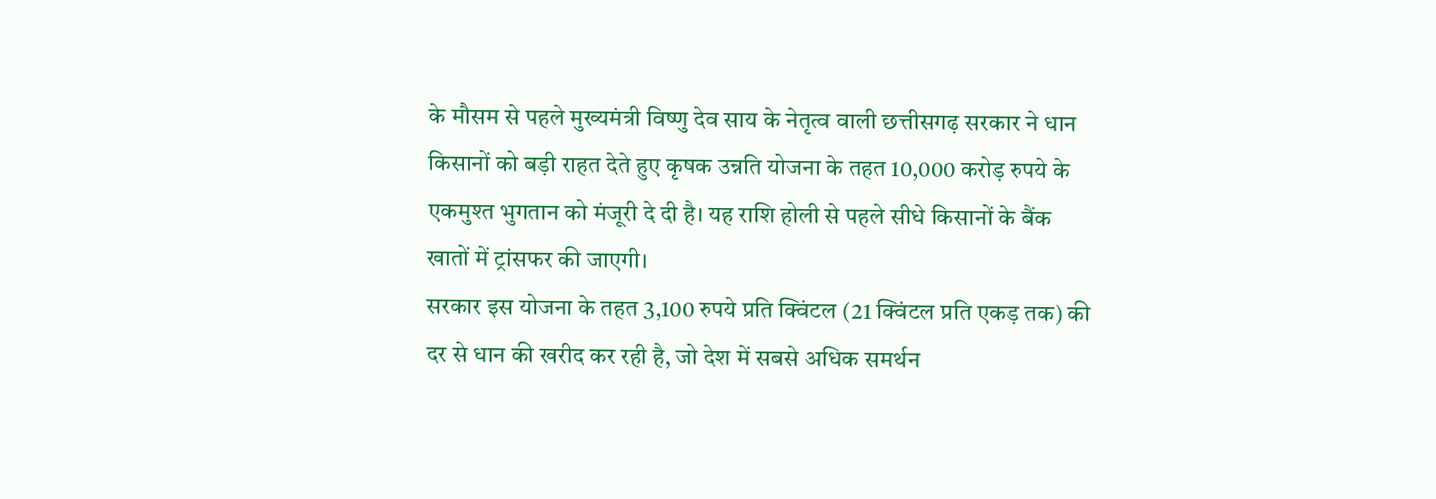के मौसम से पहले मुख्यमंत्री विष्णु देव साय के नेतृत्व वाली छत्तीसगढ़ सरकार ने धान किसानों को बड़ी राहत देते हुए कृषक उन्नति योजना के तहत 10,000 करोड़ रुपये के एकमुश्त भुगतान को मंजूरी दे दी है। यह राशि होली से पहले सीधे किसानों के बैंक खातों में ट्रांसफर की जाएगी।
सरकार इस योजना के तहत 3,100 रुपये प्रति क्विंटल (21 क्विंटल प्रति एकड़ तक) की दर से धान की खरीद कर रही है, जो देश में सबसे अधिक समर्थन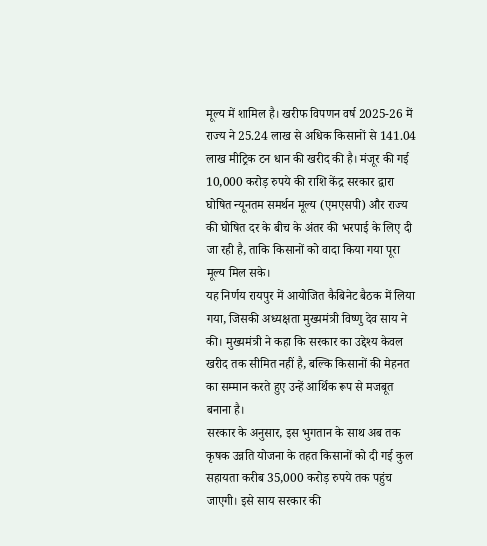मूल्य में शामिल है। खरीफ विपणन वर्ष 2025-26 में राज्य ने 25.24 लाख से अधिक किसानों से 141.04 लाख मीट्रिक टन धान की खरीद की है। मंजूर की गई 10,000 करोड़ रुपये की राशि केंद्र सरकार द्वारा घोषित न्यूनतम समर्थन मूल्य (एमएसपी) और राज्य की घोषित दर के बीच के अंतर की भरपाई के लिए दी जा रही है, ताकि किसानों को वादा किया गया पूरा मूल्य मिल सके।
यह निर्णय रायपुर में आयोजित कैबिनेट बैठक में लिया गया, जिसकी अध्यक्षता मुख्यमंत्री विष्णु देव साय ने की। मुख्यमंत्री ने कहा कि सरकार का उद्देश्य केवल खरीद तक सीमित नहीं है, बल्कि किसानों की मेहनत का सम्मान करते हुए उन्हें आर्थिक रूप से मजबूत बनाना है।
सरकार के अनुसार, इस भुगतान के साथ अब तक कृषक उन्नति योजना के तहत किसानों को दी गई कुल सहायता करीब 35,000 करोड़ रुपये तक पहुंच जाएगी। इसे साय सरकार की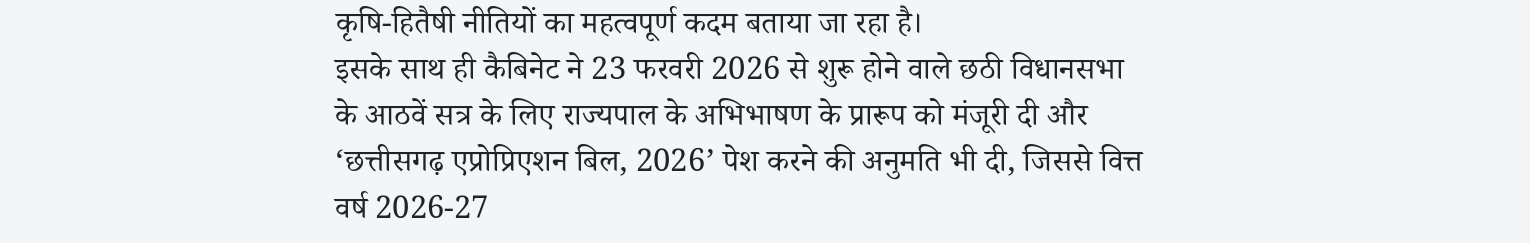कृषि-हितैषी नीतियों का महत्वपूर्ण कदम बताया जा रहा है।
इसके साथ ही कैबिनेट ने 23 फरवरी 2026 से शुरू होने वाले छठी विधानसभा के आठवें सत्र के लिए राज्यपाल के अभिभाषण के प्रारूप को मंजूरी दी और ‘छत्तीसगढ़ एप्रोप्रिएशन बिल, 2026’ पेश करने की अनुमति भी दी, जिससे वित्त वर्ष 2026-27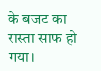के बजट का रास्ता साफ हो गया।